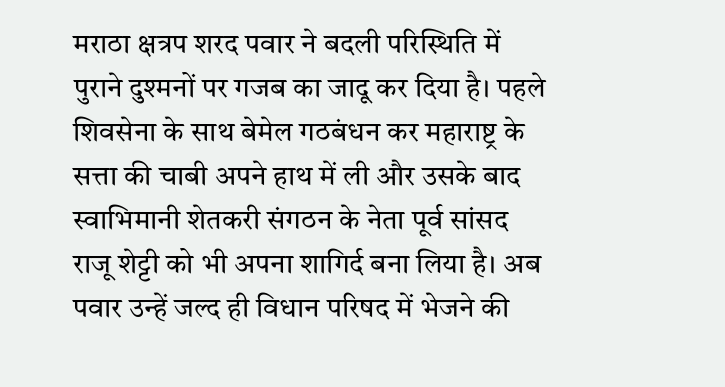मराठा क्षत्रप शरद पवार ने बदली परिस्थिति में पुराने दुश्मनों पर गजब का जादू कर दिया है। पहले शिवसेना के साथ बेमेल गठबंधन कर महाराष्ट्र के सत्ता की चाबी अपने हाथ में ली और उसके बाद स्वाभिमानी शेतकरी संगठन के नेता पूर्व सांसद राजू शेट्टी को भी अपना शागिर्द बना लिया है। अब पवार उन्हें जल्द ही विधान परिषद में भेजने की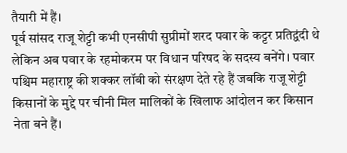तैयारी में हैं।
पूर्व सांसद राजू शेट्टी कभी एनसीपी सुप्रीमों शरद पवार के कट्टर प्रतिद्वंदी थे लेकिन अब पवार के रहमोकरम पर विधान परिषद के सदस्य बनेंगे। पवार पश्चिम महाराष्ट्र की शक्कर लॉबी को संरक्षण देते रहे हैं जबकि राजू शेट्टी किसानों के मुद्दे पर चीनी मिल मालिकों के खिलाफ आंदोलन कर किसान नेता बने हैं।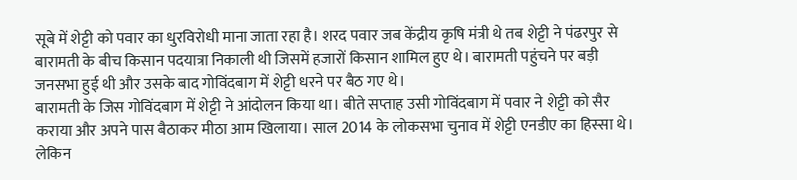सूबे में शेट्टी को पवार का धुरविरोधी माना जाता रहा है। शरद पवार जब केंद्रीय कृषि मंत्री थे तब शेट्टी ने पंढरपुर से बारामती के बीच किसान पदयात्रा निकाली थी जिसमें हजारों किसान शामिल हुए थे। बारामती पहुंचने पर बड़ी जनसभा हुई थी और उसके बाद गोविंदबाग में शेट्टी धरने पर बैठ गए थे।
बारामती के जिस गोविंदबाग में शेट्टी ने आंदोलन किया था। बीते सप्ताह उसी गोविंदबाग में पवार ने शेट्टी को सैर कराया और अपने पास बैठाकर मीठा आम खिलाया। साल 2014 के लोकसभा चुनाव में शेट्टी एनडीए का हिस्सा थे। लेकिन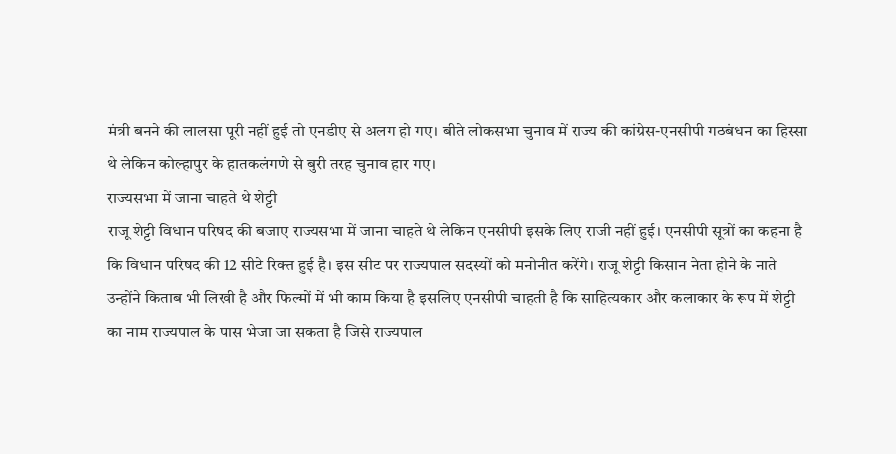मंत्री बनने की लालसा पूरी नहीं हुई तो एनडीए से अलग हो गए। बीते लोकसभा चुनाव में राज्य की कांग्रेस-एनसीपी गठबंधन का हिस्सा थे लेकिन कोल्हापुर के हातकलंगणे से बुरी तरह चुनाव हार गए।
राज्यसभा में जाना चाहते थे शेट्टी
राजू शेट्टी विधान परिषद की बजाए राज्यसभा में जाना चाहते थे लेकिन एनसीपी इसके लिए राजी नहीं हुई। एनसीपी सूत्रों का कहना है कि विधान परिषद की 12 सीटे रिक्त हुई है। इस सीट पर राज्यपाल सदस्यों को मनोनीत करेंगे। राजू शेट्टी किसान नेता होने के नाते उन्होंने किताब भी लिखी है और फिल्मों में भी काम किया है इसलिए एनसीपी चाहती है कि साहित्यकार और कलाकार के रूप में शेट्टी का नाम राज्यपाल के पास भेजा जा सकता है जिसे राज्यपाल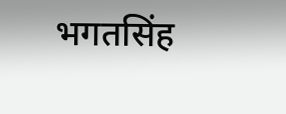भगतसिंह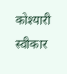कोश्यारी स्वीकार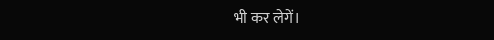भी कर लेगें।